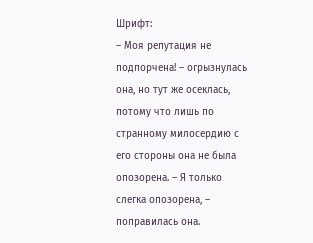Шрифт:
– Моя репутация не подпорчена! – огрызнулась она, но тут же осеклась, потому что лишь по странному милосердию с его стороны она не была опозорена. – Я только слегка опозорена, – поправилась она.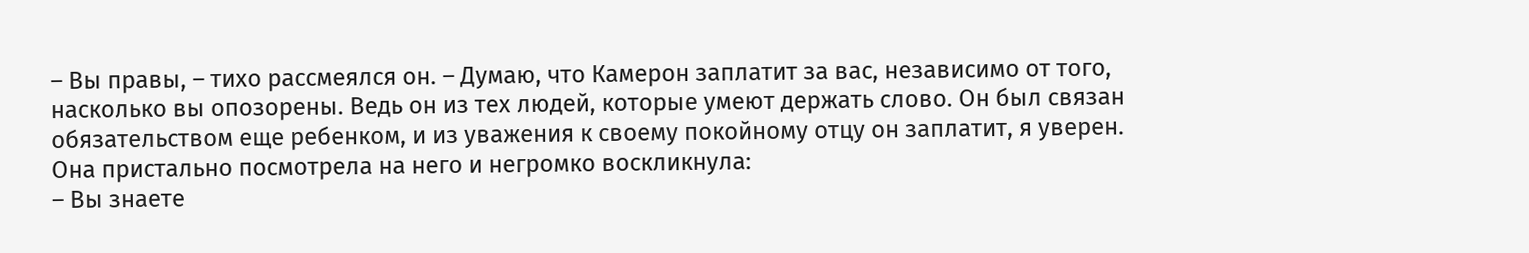– Вы правы, – тихо рассмеялся он. – Думаю, что Камерон заплатит за вас, независимо от того, насколько вы опозорены. Ведь он из тех людей, которые умеют держать слово. Он был связан обязательством еще ребенком, и из уважения к своему покойному отцу он заплатит, я уверен.
Она пристально посмотрела на него и негромко воскликнула:
– Вы знаете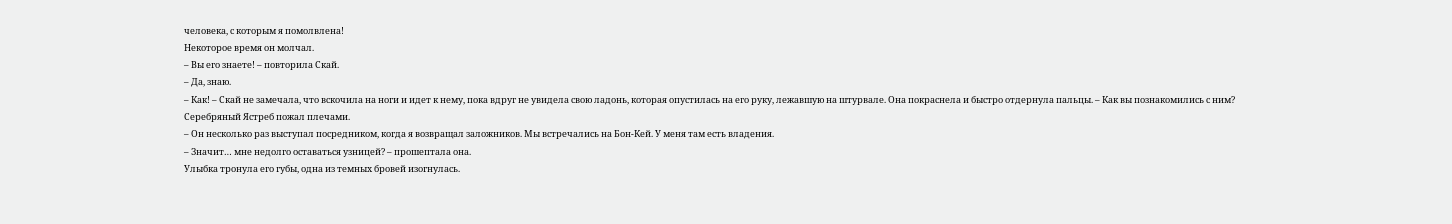человека, с которым я помолвлена!
Некоторое время он молчал.
– Вы его знаете! – повторила Скай.
– Да, знаю.
– Как! – Скай не замечала, что вскочила на ноги и идет к нему, пока вдруг не увидела свою ладонь, которая опустилась на его руку, лежавшую на штурвале. Она покраснела и быстро отдернула пальцы. – Как вы познакомились с ним?
Серебряный Ястреб пожал плечами.
– Он несколько раз выступал посредником, когда я возвращал заложников. Мы встречались на Бон-Кей. У меня там есть владения.
– Значит… мне недолго оставаться узницей? – прошептала она.
Улыбка тронула его губы, одна из темных бровей изогнулась.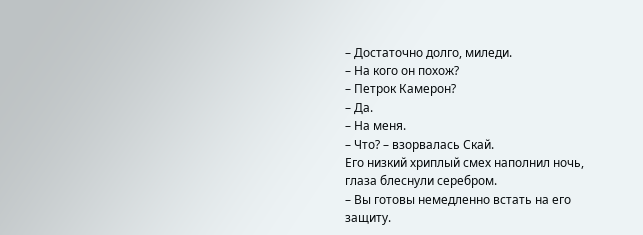– Достаточно долго, миледи.
– На кого он похож?
– Петрок Камерон?
– Да.
– На меня.
– Что? – взорвалась Скай.
Его низкий хриплый смех наполнил ночь, глаза блеснули серебром.
– Вы готовы немедленно встать на его защиту.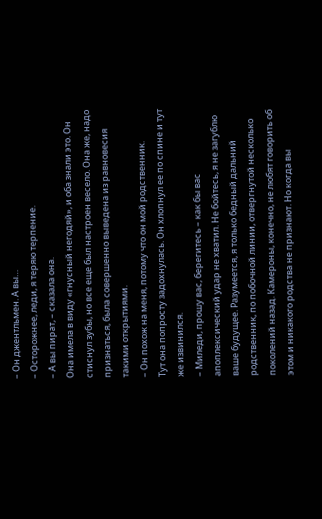– Он джентльмен. А вы…
– Осторожнее, леди, я теряю терпение.
– А вы пират, – сказала она.
Она имела в виду «гнусный негодяй», и оба знали это. Он стиснул зубы, но все еще был настроен весело. Она же, надо признаться, была совершенно выведена из равновесия такими открытиями.
– Он похож на меня, потому что он мой родственник.
Тут она попросту задохнулась. Он хлопнул ее по спине и тут же извинился.
– Миледи, прошу вас, берегитесь – как бы вас апоплексический удар не хватил. Не бойтесь, я не загублю ваше будущее. Разумеется, я только бедный дальний родственник, по побочной линии, отвергнутой несколько поколений назад. Камероны, конечно, не любят говорить об этом и никакого родства не признают. Но когда вы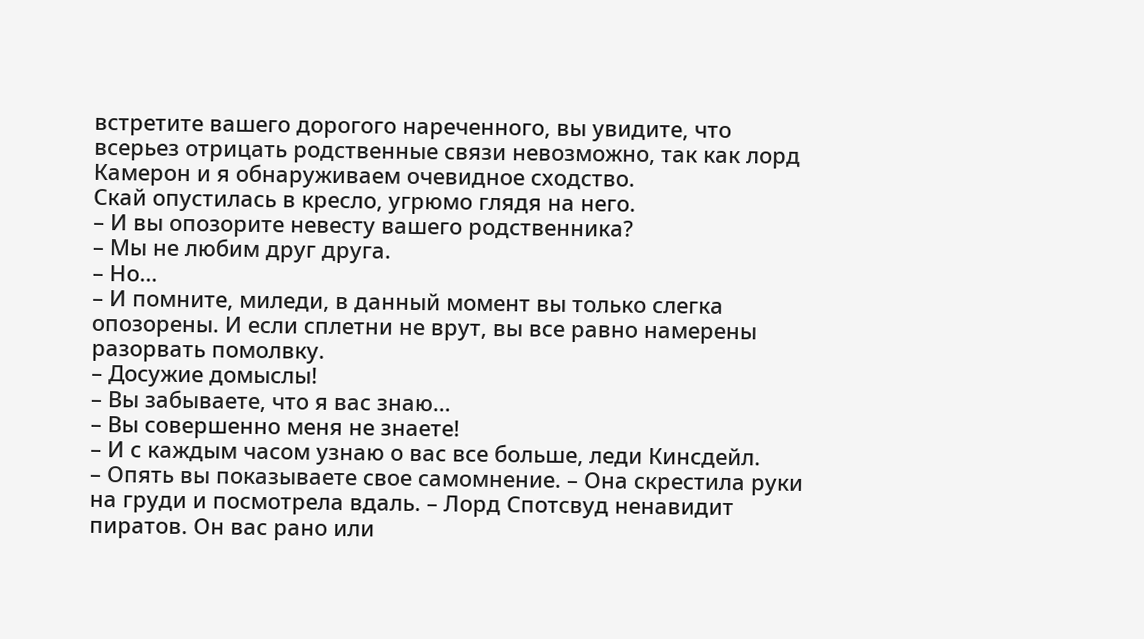встретите вашего дорогого нареченного, вы увидите, что всерьез отрицать родственные связи невозможно, так как лорд Камерон и я обнаруживаем очевидное сходство.
Скай опустилась в кресло, угрюмо глядя на него.
– И вы опозорите невесту вашего родственника?
– Мы не любим друг друга.
– Но…
– И помните, миледи, в данный момент вы только слегка опозорены. И если сплетни не врут, вы все равно намерены разорвать помолвку.
– Досужие домыслы!
– Вы забываете, что я вас знаю…
– Вы совершенно меня не знаете!
– И с каждым часом узнаю о вас все больше, леди Кинсдейл.
– Опять вы показываете свое самомнение. – Она скрестила руки на груди и посмотрела вдаль. – Лорд Спотсвуд ненавидит пиратов. Он вас рано или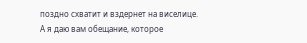поздно схватит и вздернет на виселице. А я даю вам обещание, которое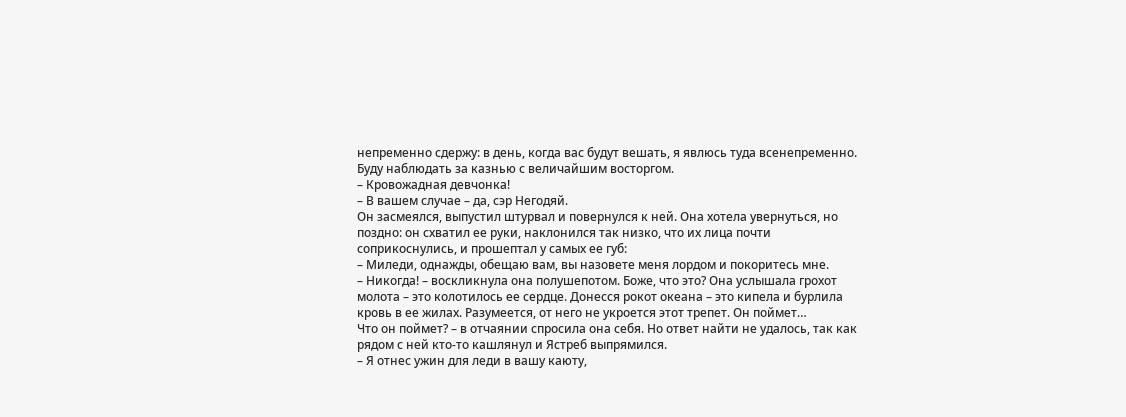непременно сдержу: в день, когда вас будут вешать, я явлюсь туда всенепременно. Буду наблюдать за казнью с величайшим восторгом.
– Кровожадная девчонка!
– В вашем случае – да, сэр Негодяй.
Он засмеялся, выпустил штурвал и повернулся к ней. Она хотела увернуться, но поздно: он схватил ее руки, наклонился так низко, что их лица почти соприкоснулись, и прошептал у самых ее губ:
– Миледи, однажды, обещаю вам, вы назовете меня лордом и покоритесь мне.
– Никогда! – воскликнула она полушепотом. Боже, что это? Она услышала грохот молота – это колотилось ее сердце. Донесся рокот океана – это кипела и бурлила кровь в ее жилах. Разумеется, от него не укроется этот трепет. Он поймет…
Что он поймет? – в отчаянии спросила она себя. Но ответ найти не удалось, так как рядом с ней кто-то кашлянул и Ястреб выпрямился.
– Я отнес ужин для леди в вашу каюту,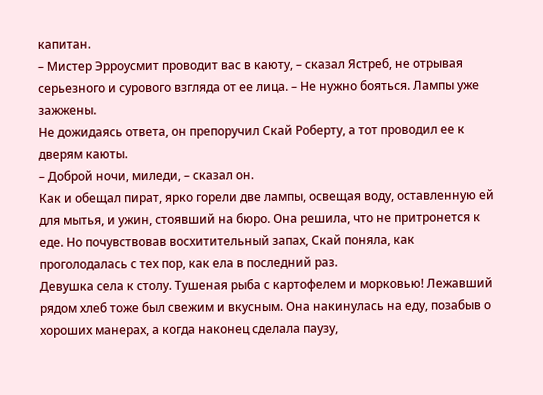капитан.
– Мистер Эрроусмит проводит вас в каюту, – сказал Ястреб, не отрывая серьезного и сурового взгляда от ее лица. – Не нужно бояться. Лампы уже зажжены.
Не дожидаясь ответа, он препоручил Скай Роберту, а тот проводил ее к дверям каюты.
– Доброй ночи, миледи, – сказал он.
Как и обещал пират, ярко горели две лампы, освещая воду, оставленную ей для мытья, и ужин, стоявший на бюро. Она решила, что не притронется к еде. Но почувствовав восхитительный запах, Скай поняла, как проголодалась с тех пор, как ела в последний раз.
Девушка села к столу. Тушеная рыба с картофелем и морковью! Лежавший рядом хлеб тоже был свежим и вкусным. Она накинулась на еду, позабыв о хороших манерах, а когда наконец сделала паузу,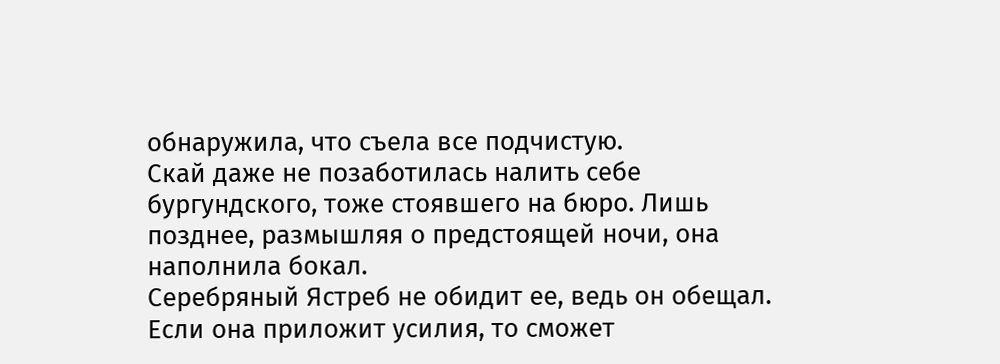обнаружила, что съела все подчистую.
Скай даже не позаботилась налить себе бургундского, тоже стоявшего на бюро. Лишь позднее, размышляя о предстоящей ночи, она наполнила бокал.
Серебряный Ястреб не обидит ее, ведь он обещал. Если она приложит усилия, то сможет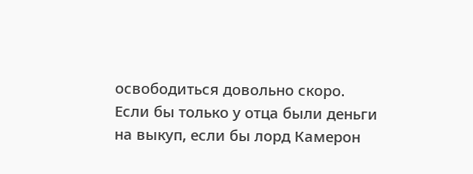освободиться довольно скоро.
Если бы только у отца были деньги на выкуп, если бы лорд Камерон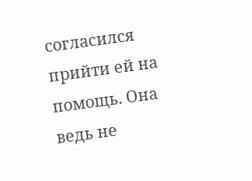согласился прийти ей на помощь. Она ведь не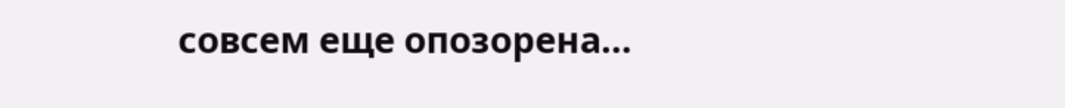совсем еще опозорена…